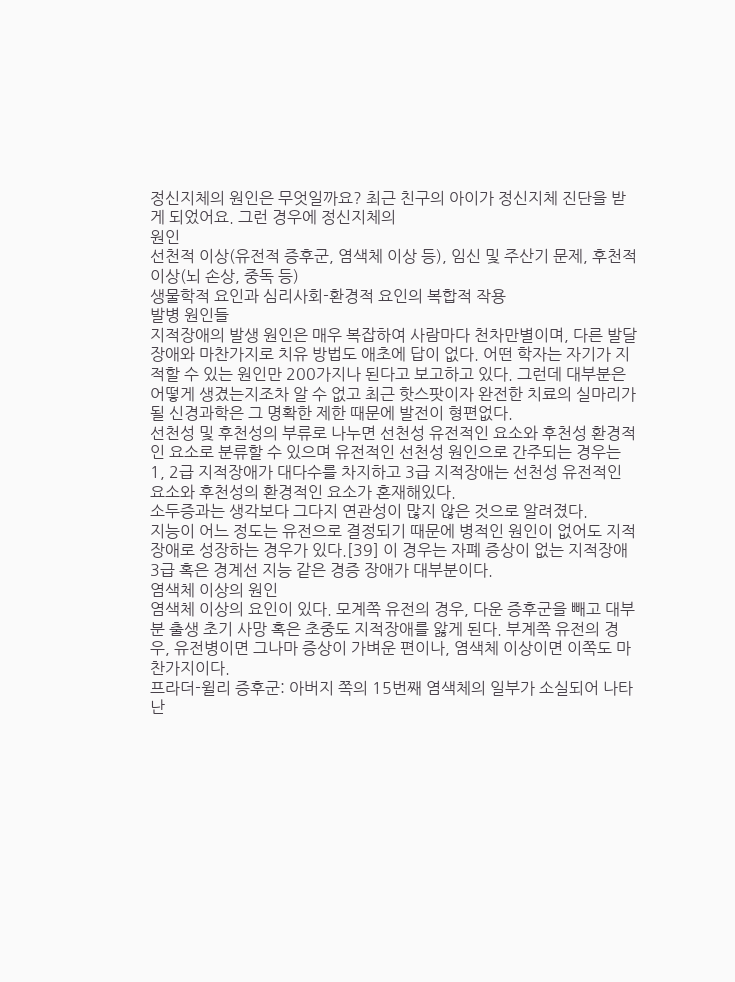정신지체의 원인은 무엇일까요? 최근 친구의 아이가 정신지체 진단을 받게 되었어요. 그런 경우에 정신지체의
원인
선천적 이상(유전적 증후군, 염색체 이상 등), 임신 및 주산기 문제, 후천적 이상(뇌 손상, 중독 등)
생물학적 요인과 심리사회-환경적 요인의 복합적 작용
발병 원인들
지적장애의 발생 원인은 매우 복잡하여 사람마다 천차만별이며, 다른 발달장애와 마찬가지로 치유 방법도 애초에 답이 없다. 어떤 학자는 자기가 지적할 수 있는 원인만 200가지나 된다고 보고하고 있다. 그런데 대부분은 어떻게 생겼는지조차 알 수 없고 최근 핫스팟이자 완전한 치료의 실마리가 될 신경과학은 그 명확한 제한 때문에 발전이 형편없다.
선천성 및 후천성의 부류로 나누면 선천성 유전적인 요소와 후천성 환경적인 요소로 분류할 수 있으며 유전적인 선천성 원인으로 간주되는 경우는 1, 2급 지적장애가 대다수를 차지하고 3급 지적장애는 선천성 유전적인 요소와 후천성의 환경적인 요소가 혼재해있다.
소두증과는 생각보다 그다지 연관성이 많지 않은 것으로 알려졌다.
지능이 어느 정도는 유전으로 결정되기 때문에 병적인 원인이 없어도 지적장애로 성장하는 경우가 있다.[39] 이 경우는 자폐 증상이 없는 지적장애 3급 혹은 경계선 지능 같은 경증 장애가 대부분이다.
염색체 이상의 원인
염색체 이상의 요인이 있다. 모계쪽 유전의 경우, 다운 증후군을 빼고 대부분 출생 초기 사망 혹은 초중도 지적장애를 앓게 된다. 부계쪽 유전의 경우, 유전병이면 그나마 증상이 가벼운 편이나, 염색체 이상이면 이쪽도 마찬가지이다.
프라더-윌리 증후군: 아버지 쪽의 15번째 염색체의 일부가 소실되어 나타난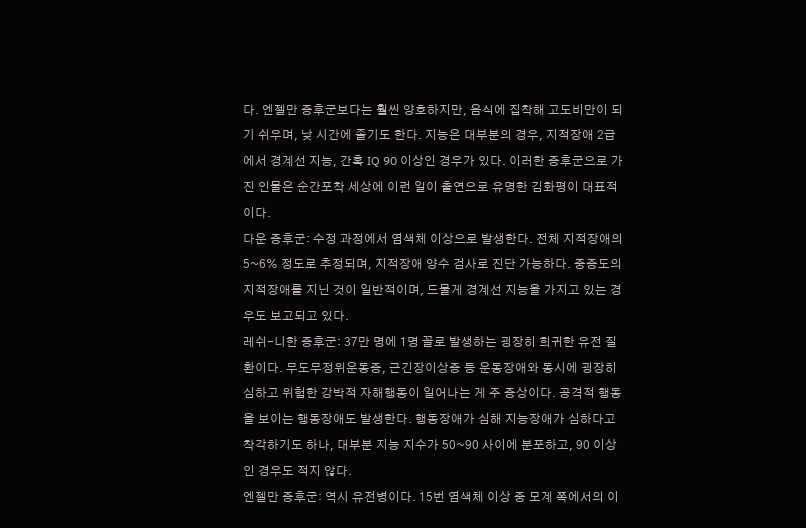다. 엔젤만 증후군보다는 훨씬 양호하지만, 음식에 집착해 고도비만이 되기 쉬우며, 낮 시간에 졸기도 한다. 지능은 대부분의 경우, 지적장애 2급에서 경계선 지능, 간혹 IQ 90 이상인 경우가 있다. 이러한 증후군으로 가진 인물은 순간포착 세상에 이런 일이 출연으로 유명한 김화평이 대표적이다.
다운 증후군: 수정 과정에서 염색체 이상으로 발생한다. 전체 지적장애의 5~6% 정도로 추정되며, 지적장애 양수 검사로 진단 가능하다. 중증도의 지적장애를 지닌 것이 일반적이며, 드물게 경계선 지능을 가지고 있는 경우도 보고되고 있다.
레쉬-니한 증후군: 37만 명에 1명 꼴로 발생하는 굉장히 희귀한 유전 질환이다. 무도무정위운동증, 근긴장이상증 등 운동장애와 동시에 굉장히 심하고 위험한 강박적 자해행동이 일어나는 게 주 증상이다. 공격적 행동을 보이는 행동장애도 발생한다. 행동장애가 심해 지능장애가 심하다고 착각하기도 하나, 대부분 지능 지수가 50~90 사이에 분포하고, 90 이상인 경우도 적지 않다.
엔젤만 증후군: 역시 유전병이다. 15번 염색체 이상 중 모계 쪽에서의 이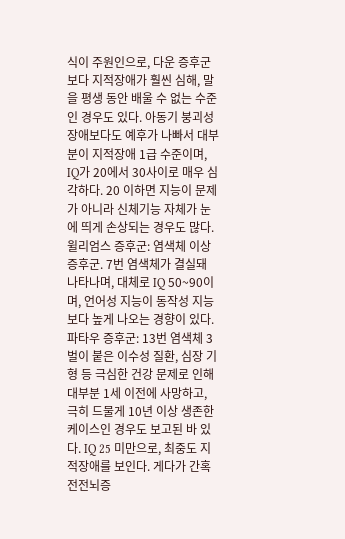식이 주원인으로, 다운 증후군보다 지적장애가 훨씬 심해, 말을 평생 동안 배울 수 없는 수준인 경우도 있다. 아동기 붕괴성 장애보다도 예후가 나빠서 대부분이 지적장애 1급 수준이며, IQ가 20에서 30사이로 매우 심각하다. 20 이하면 지능이 문제가 아니라 신체기능 자체가 눈에 띄게 손상되는 경우도 많다.
윌리엄스 증후군: 염색체 이상 증후군. 7번 염색체가 결실돼 나타나며, 대체로 IQ 50~90이며, 언어성 지능이 동작성 지능보다 높게 나오는 경향이 있다.
파타우 증후군: 13번 염색체 3벌이 붙은 이수성 질환, 심장 기형 등 극심한 건강 문제로 인해 대부분 1세 이전에 사망하고, 극히 드물게 10년 이상 생존한 케이스인 경우도 보고된 바 있다. IQ 25 미만으로, 최중도 지적장애를 보인다. 게다가 간혹 전전뇌증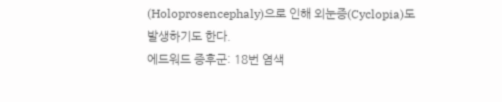(Holoprosencephaly)으로 인해 외눈증(Cyclopia)도 발생하기도 한다.
에드워드 증후군: 18번 염색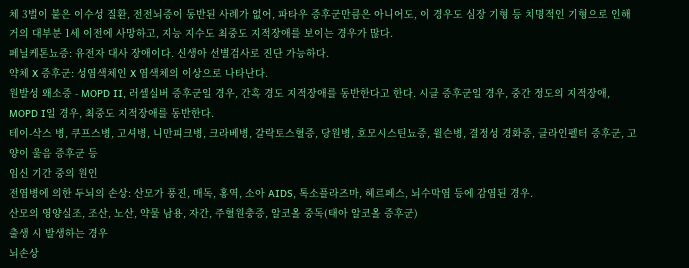체 3벌이 붙은 이수성 질환, 전전뇌증이 동반된 사례가 없어, 파타우 증후군만큼은 아니어도, 이 경우도 심장 기형 등 치명적인 기형으로 인해 거의 대부분 1세 이전에 사망하고, 지능 지수도 최중도 지적장애를 보이는 경우가 많다.
페닐케톤뇨증: 유전자 대사 장애이다. 신생아 선별검사로 진단 가능하다.
약체 X 증후군: 성염색체인 X 염색체의 이상으로 나타난다.
원발성 왜소증 - MOPD II, 러셀실버 증후군일 경우, 간혹 경도 지적장애를 동반한다고 한다. 시클 증후군일 경우, 중간 정도의 지적장애, MOPD I일 경우, 최중도 지적장애를 동반한다.
테이-삭스 병, 쿠프스병, 고셔병, 니만피크병, 크라베병, 갈락토스혈증, 당원병, 호모시스틴뇨증, 윌슨병, 결정성 경화증, 클라인펠터 증후군, 고양이 울음 증후군 등
임신 기간 중의 원인
전염병에 의한 두뇌의 손상: 산모가 풍진, 매독, 홍역, 소아 AIDS, 톡소플라즈마, 헤르페스, 뇌수막염 등에 감염된 경우.
산모의 영양실조, 조산, 노산, 약물 남용, 자간, 주혈원충증, 알코올 중독(태아 알코올 증후군)
출생 시 발생하는 경우
뇌손상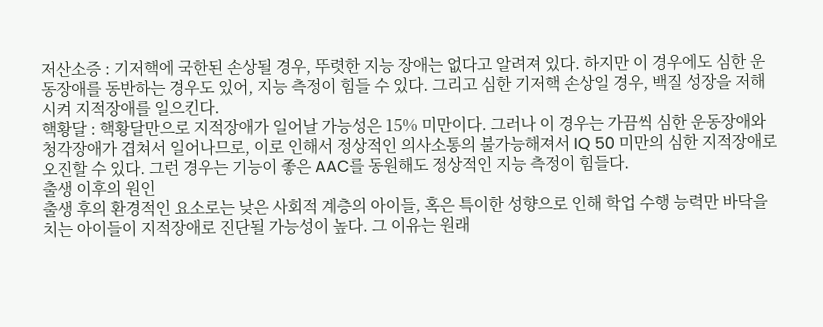저산소증 : 기저핵에 국한된 손상될 경우, 뚜렷한 지능 장애는 없다고 알려져 있다. 하지만 이 경우에도 심한 운동장애를 동반하는 경우도 있어, 지능 측정이 힘들 수 있다. 그리고 심한 기저핵 손상일 경우, 백질 성장을 저해시켜 지적장애를 일으킨다.
핵황달 : 핵황달만으로 지적장애가 일어날 가능성은 15% 미만이다. 그러나 이 경우는 가끔씩 심한 운동장애와 청각장애가 겹쳐서 일어나므로, 이로 인해서 정상적인 의사소통의 불가능해져서 IQ 50 미만의 심한 지적장애로 오진할 수 있다. 그런 경우는 기능이 좋은 AAC를 동원해도 정상적인 지능 측정이 힘들다.
출생 이후의 원인
출생 후의 환경적인 요소로는 낮은 사회적 계층의 아이들, 혹은 특이한 성향으로 인해 학업 수행 능력만 바닥을 치는 아이들이 지적장애로 진단될 가능성이 높다. 그 이유는 원래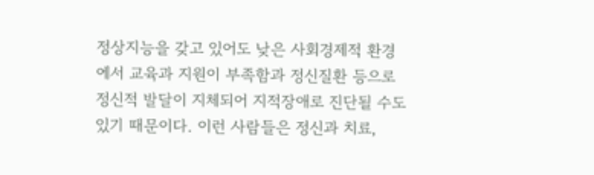정상지능을 갖고 있어도 낮은 사회경제적 환경에서 교육과 지원이 부족함과 정신질환 등으로 정신적 발달이 지체되어 지적장애로 진단될 수도 있기 때문이다. 이런 사람들은 정신과 치료,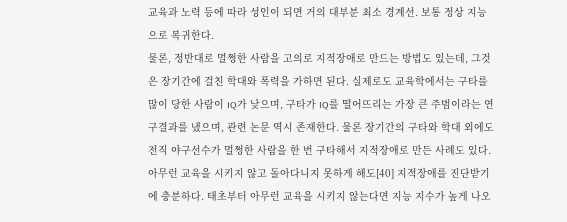교육과 노력 등에 따라 성인이 되면 거의 대부분 최소 경계선. 보통 정상 지능으로 복귀한다.
물론, 정반대로 멀쩡한 사람을 고의로 지적장애로 만드는 방법도 있는데, 그것은 장기간에 걸친 학대와 폭력을 가하면 된다. 실제로도 교육학에서는 구타를 많이 당한 사람이 IQ가 낮으며, 구타가 IQ를 떨어뜨리는 가장 큰 주범이라는 연구결과를 냈으며, 관련 논문 역시 존재한다. 물론 장기간의 구타와 학대 외에도 전직 야구선수가 멀쩡한 사람을 한 번 구타해서 지적장애로 만든 사례도 있다.
아무런 교육을 시키지 않고 돌아다니지 못하게 해도[40] 지적장애를 진단받기에 충분하다. 태초부터 아무런 교육을 시키지 않는다면 지능 지수가 높게 나오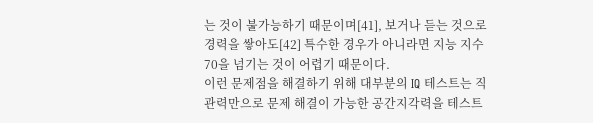는 것이 불가능하기 때문이며[41], 보거나 듣는 것으로 경력을 쌓아도[42] 특수한 경우가 아니라면 지능 지수 70을 넘기는 것이 어렵기 때문이다.
이런 문제점을 해결하기 위해 대부분의 IQ 테스트는 직관력만으로 문제 해결이 가능한 공간지각력을 테스트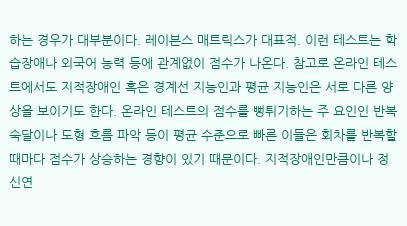하는 경우가 대부분이다. 레이븐스 매트릭스가 대표적. 이런 테스트는 학습장애나 외국어 능력 등에 관계없이 점수가 나온다. 참고로 온라인 테스트에서도 지적장애인 혹은 경계선 지능인과 평균 지능인은 서로 다른 양상을 보이기도 한다. 온라인 테스트의 점수를 뻥튀기하는 주 요인인 반복숙달이나 도형 흐름 파악 등이 평균 수준으로 빠른 이들은 회차를 반복할 때마다 점수가 상승하는 경향이 있기 때문이다. 지적장애인만큼이나 정신연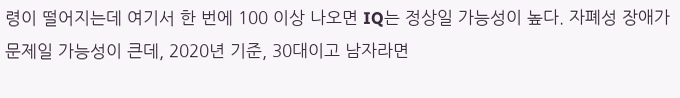령이 떨어지는데 여기서 한 번에 100 이상 나오면 IQ는 정상일 가능성이 높다. 자폐성 장애가 문제일 가능성이 큰데, 2020년 기준, 30대이고 남자라면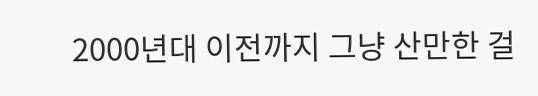2000년대 이전까지 그냥 산만한 걸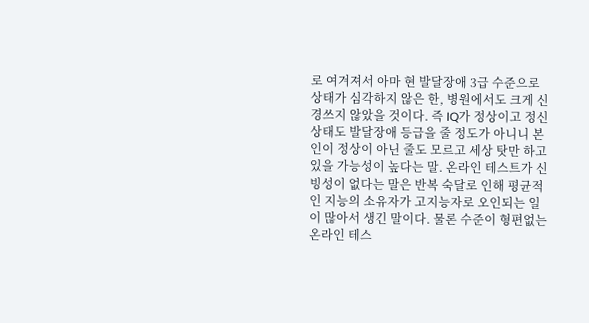로 여겨져서 아마 현 발달장애 3급 수준으로 상태가 심각하지 않은 한, 병원에서도 크게 신경쓰지 않았을 것이다. 즉 IQ가 정상이고 정신상태도 발달장애 등급을 줄 정도가 아니니 본인이 정상이 아닌 줄도 모르고 세상 탓만 하고 있을 가능성이 높다는 말. 온라인 테스트가 신빙성이 없다는 말은 반복 숙달로 인해 평균적인 지능의 소유자가 고지능자로 오인되는 일이 많아서 생긴 말이다. 물론 수준이 형편없는 온라인 테스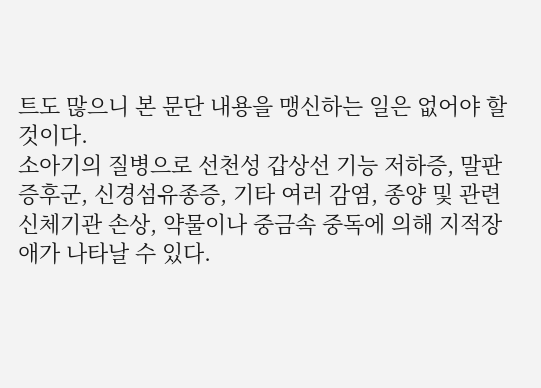트도 많으니 본 문단 내용을 맹신하는 일은 없어야 할 것이다.
소아기의 질병으로 선천성 갑상선 기능 저하증, 말판 증후군, 신경섬유종증, 기타 여러 감염, 종양 및 관련 신체기관 손상, 약물이나 중금속 중독에 의해 지적장애가 나타날 수 있다.